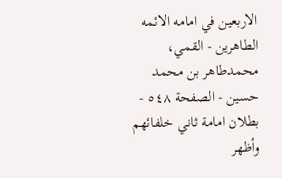الاربعين في امامه الائمه الطاهرين - القمي، محمدطاهر بن محمد حسین - الصفحة ٥٤٨ - بطلان امامة ثاني خلفائهم
وأظهر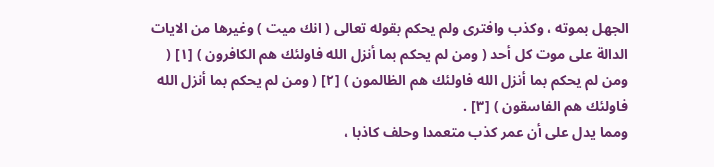الجهل بموته ، وكذب وافترى ولم يحكم بقوله تعالى ( انك ميت ) وغيرها من الايات الدالة على موت كل أحد ( ومن لم يحكم بما أنزل الله فاولئك هم الكافرون ) [١] ( ومن لم يحكم بما أنزل الله فاولئك هم الظالمون ) [٢] ( ومن لم يحكم بما أنزل الله فاولئك هم الفاسقون ) [٣] .
ومما يدل على أن عمر كذب متعمدا وحلف كاذبا ،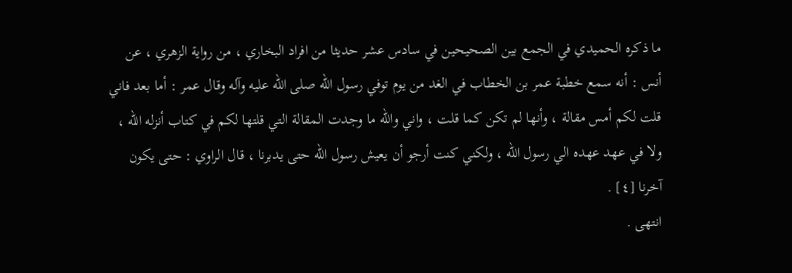ما ذكره الحميدي في الجمع بين الصحيحين في سادس عشر حديثا من افراد البخاري ، من رواية الزهري ، عن أنس : أنه سمع خطبة عمر بن الخطاب في الغد من يوم توفي رسول الله صلى الله عليه وآله وقال عمر : أما بعد فاني قلت لكم أمس مقالة ، وأنها لم تكن كما قلت ، واني والله ما وجدت المقالة التي قلتها لكم في كتاب أنزله الله ، ولا في عهد عهده الي رسول الله ، ولكني كنت أرجو أن يعيش رسول الله حتى يدبرنا ، قال الراوي : حتى يكون آخرنا [٤] .
انتهى .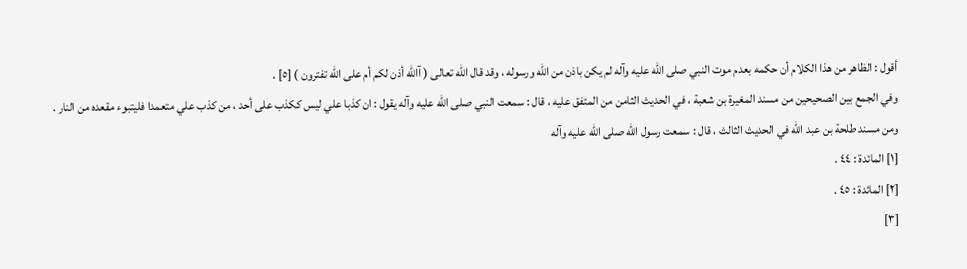أقول : الظاهر من هذا الكلام أن حكمه بعدم موت النبي صلى الله عليه وآله لم يكن باذن من الله ورسوله ، وقد قال الله تعالى ( آالله أذن لكم أم على الله تفترون ) [٥] .
وفي الجمع بين الصحيحين من مسند المغيرة بن شعبة ، في الحديث الثامن من المتفق عليه ، قال : سمعت النبي صلى الله عليه وآله يقول : ان كذبا علي ليس ككذب على أحد ، من كذب علي متعمدا فليتبوء مقعده من النار .
ومن مسند طلحة بن عبد الله في الحديث الثالث ، قال : سمعت رسول الله صلى الله عليه وآله
[١] المائدة : ٤٤ .
[٢] المائدة : ٤٥ .
[٣]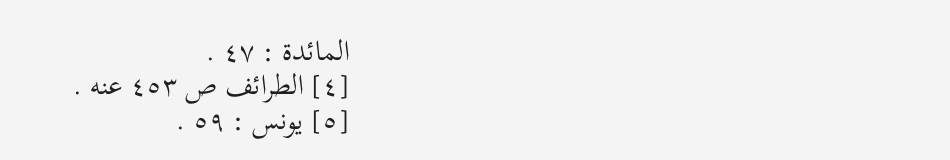المائدة : ٤٧ .
[٤] الطرائف ص ٤٥٣ عنه .
[٥] يونس : ٥٩ .